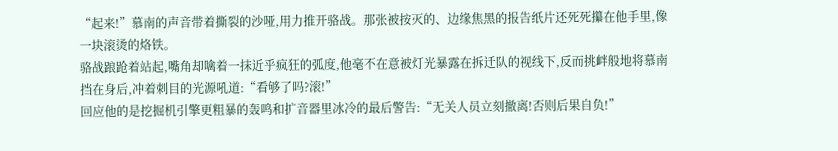“起来!”慕南的声音带着撕裂的沙哑,用力推开骆战。那张被按灭的、边缘焦黑的报告纸片还死死攥在他手里,像一块滚烫的烙铁。
骆战踉跄着站起,嘴角却噙着一抹近乎疯狂的弧度,他毫不在意被灯光暴露在拆迁队的视线下,反而挑衅般地将慕南挡在身后,冲着刺目的光源吼道:“看够了吗?滚!”
回应他的是挖掘机引擎更粗暴的轰鸣和扩音器里冰冷的最后警告:“无关人员立刻撤离!否则后果自负!”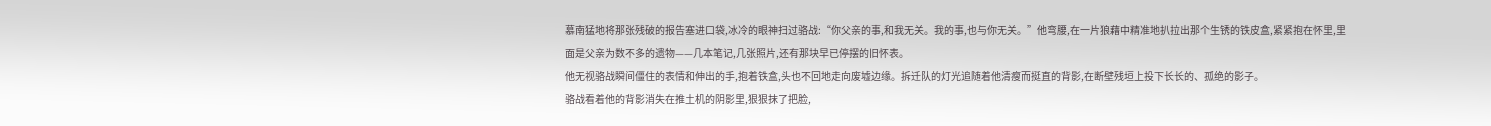慕南猛地将那张残破的报告塞进口袋,冰冷的眼神扫过骆战:“你父亲的事,和我无关。我的事,也与你无关。”他弯腰,在一片狼藉中精准地扒拉出那个生锈的铁皮盒,紧紧抱在怀里,里面是父亲为数不多的遗物——几本笔记,几张照片,还有那块早已停摆的旧怀表。
他无视骆战瞬间僵住的表情和伸出的手,抱着铁盒,头也不回地走向废墟边缘。拆迁队的灯光追随着他清瘦而挺直的背影,在断壁残垣上投下长长的、孤绝的影子。
骆战看着他的背影消失在推土机的阴影里,狠狠抹了把脸,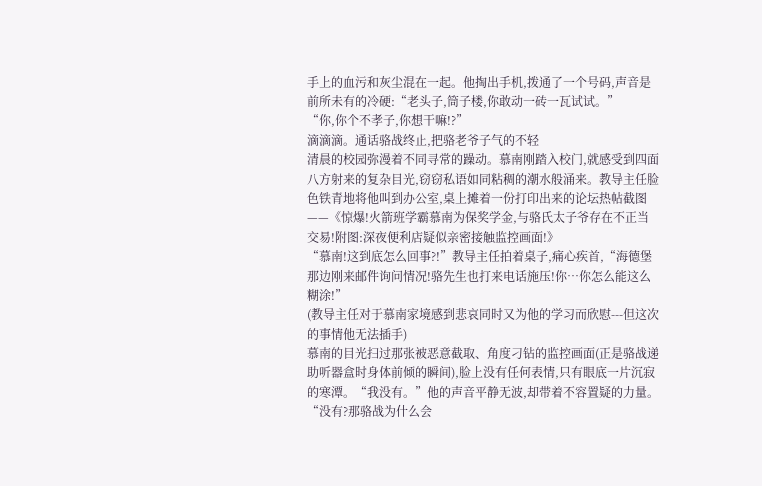手上的血污和灰尘混在一起。他掏出手机,拨通了一个号码,声音是前所未有的冷硬:“老头子,筒子楼,你敢动一砖一瓦试试。”
“你,你个不孝子,你想干嘛!?”
滴滴滴。通话骆战终止,把骆老爷子气的不轻
清晨的校园弥漫着不同寻常的躁动。慕南刚踏入校门,就感受到四面八方射来的复杂目光,窃窃私语如同粘稠的潮水般涌来。教导主任脸色铁青地将他叫到办公室,桌上摊着一份打印出来的论坛热帖截图——《惊爆!火箭班学霸慕南为保奖学金,与骆氏太子爷存在不正当交易!附图:深夜便利店疑似亲密接触监控画面!》
“慕南!这到底怎么回事?!”教导主任拍着桌子,痛心疾首,“海德堡那边刚来邮件询问情况!骆先生也打来电话施压!你…你怎么能这么糊涂!”
(教导主任对于慕南家境感到悲哀同时又为他的学习而欣慰---但这次的事情他无法插手)
慕南的目光扫过那张被恶意截取、角度刁钻的监控画面(正是骆战递助听器盒时身体前倾的瞬间),脸上没有任何表情,只有眼底一片沉寂的寒潭。“我没有。”他的声音平静无波,却带着不容置疑的力量。
“没有?那骆战为什么会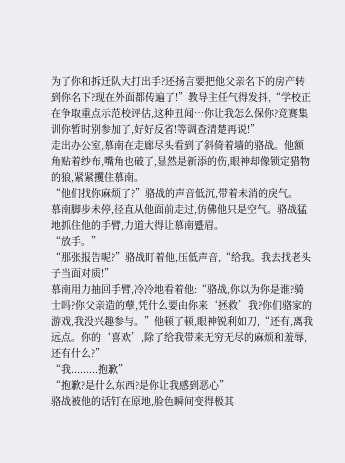为了你和拆迁队大打出手?还扬言要把他父亲名下的房产转到你名下?现在外面都传遍了!”教导主任气得发抖,“学校正在争取重点示范校评估,这种丑闻…你让我怎么保你?竞赛集训你暂时别参加了,好好反省!等调查清楚再说!”
走出办公室,慕南在走廊尽头看到了斜倚着墙的骆战。他额角贴着纱布,嘴角也破了,显然是新添的伤,眼神却像锁定猎物的狼,紧紧攫住慕南。
“他们找你麻烦了?”骆战的声音低沉,带着未消的戾气。
慕南脚步未停,径直从他面前走过,仿佛他只是空气。骆战猛地抓住他的手臂,力道大得让慕南蹙眉。
“放手。”
“那张报告呢?”骆战盯着他,压低声音,“给我。我去找老头子当面对质!”
慕南用力抽回手臂,冷冷地看着他:“骆战,你以为你是谁?骑士吗?你父亲造的孽,凭什么要由你来‘拯救’我?你们骆家的游戏,我没兴趣参与。”他顿了顿,眼神锐利如刀,“还有,离我远点。你的‘喜欢’,除了给我带来无穷无尽的麻烦和羞辱,还有什么?”
“我.........抱歉”
“抱歉?是什么东西?是你让我感到恶心”
骆战被他的话钉在原地,脸色瞬间变得极其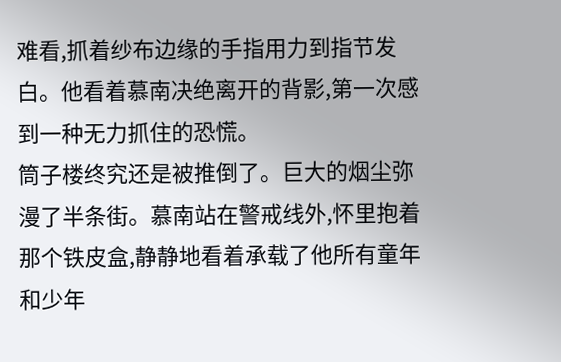难看,抓着纱布边缘的手指用力到指节发白。他看着慕南决绝离开的背影,第一次感到一种无力抓住的恐慌。
筒子楼终究还是被推倒了。巨大的烟尘弥漫了半条街。慕南站在警戒线外,怀里抱着那个铁皮盒,静静地看着承载了他所有童年和少年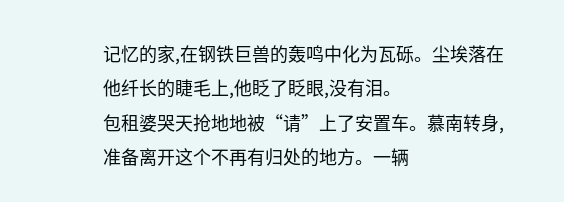记忆的家,在钢铁巨兽的轰鸣中化为瓦砾。尘埃落在他纤长的睫毛上,他眨了眨眼,没有泪。
包租婆哭天抢地地被“请”上了安置车。慕南转身,准备离开这个不再有归处的地方。一辆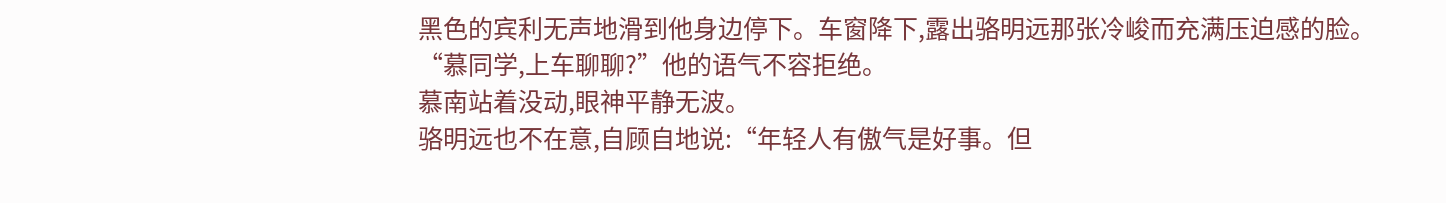黑色的宾利无声地滑到他身边停下。车窗降下,露出骆明远那张冷峻而充满压迫感的脸。
“慕同学,上车聊聊?”他的语气不容拒绝。
慕南站着没动,眼神平静无波。
骆明远也不在意,自顾自地说:“年轻人有傲气是好事。但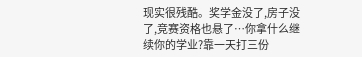现实很残酷。奖学金没了,房子没了,竞赛资格也悬了…你拿什么继续你的学业?靠一天打三份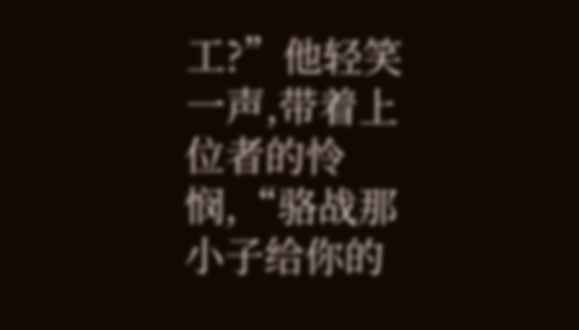工?”他轻笑一声,带着上位者的怜悯,“骆战那小子给你的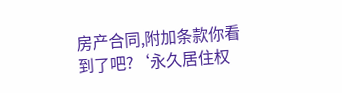房产合同,附加条款你看到了吧?‘永久居住权